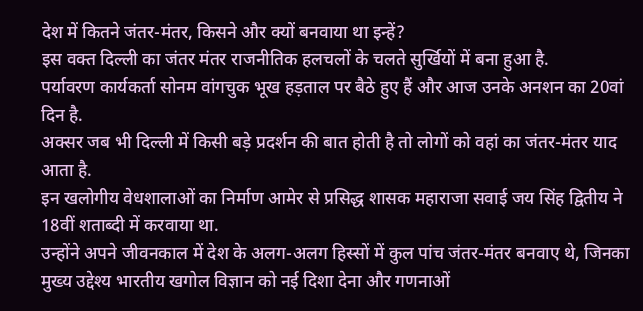देश में कितने जंतर-मंतर, किसने और क्यों बनवाया था इन्हें?
इस वक्त दिल्ली का जंतर मंतर राजनीतिक हलचलों के चलते सुर्खियों में बना हुआ है.
पर्यावरण कार्यकर्ता सोनम वांगचुक भूख हड़ताल पर बैठे हुए हैं और आज उनके अनशन का 20वां दिन है.
अक्सर जब भी दिल्ली में किसी बड़े प्रदर्शन की बात होती है तो लोगों को वहां का जंतर-मंतर याद आता है.
इन खलोगीय वेधशालाओं का निर्माण आमेर से प्रसिद्ध शासक महाराजा सवाई जय सिंह द्वितीय ने 18वीं शताब्दी में करवाया था.
उन्होंने अपने जीवनकाल में देश के अलग-अलग हिस्सों में कुल पांच जंतर-मंतर बनवाए थे, जिनका मुख्य उद्देश्य भारतीय खगोल विज्ञान को नई दिशा देना और गणनाओं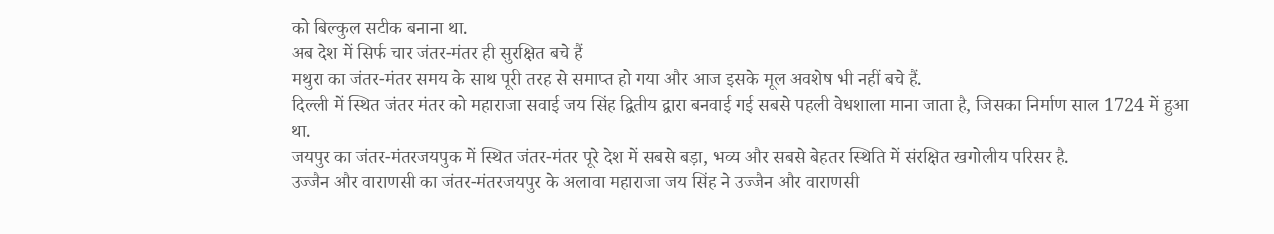को बिल्कुल सटीक बनाना था.
अब देश में सिर्फ चार जंतर-मंतर ही सुरक्षित बचे हैं
मथुरा का जंतर-मंतर समय के साथ पूरी तरह से समाप्त हो गया और आज इसके मूल अवशेष भी नहीं बचे हैं.
दिल्ली में स्थित जंतर मंतर को महाराजा सवाई जय सिंह द्वितीय द्वारा बनवाई गई सबसे पहली वेधशाला माना जाता है, जिसका निर्माण साल 1724 में हुआ था.
जयपुर का जंतर-मंतरजयपुक में स्थित जंतर-मंतर पूरे देश में सबसे बड़ा, भव्य और सबसे बेहतर स्थिति में संरक्षित खगोलीय परिसर है.
उज्जैन और वाराणसी का जंतर-मंतरजयपुर के अलावा महाराजा जय सिंह ने उज्जैन और वाराणसी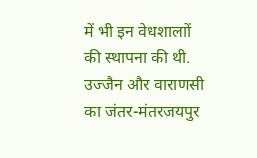में भी इन वेधशालाों की स्थापना की थी.
उज्जैन और वाराणसी का जंतर-मंतरजयपुर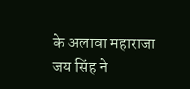के अलावा महाराजा जय सिंह ने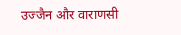उज्जैन और वाराणसी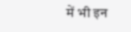में भी इन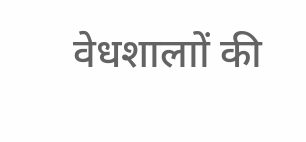वेधशालाों की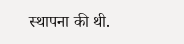स्थापना की थी.